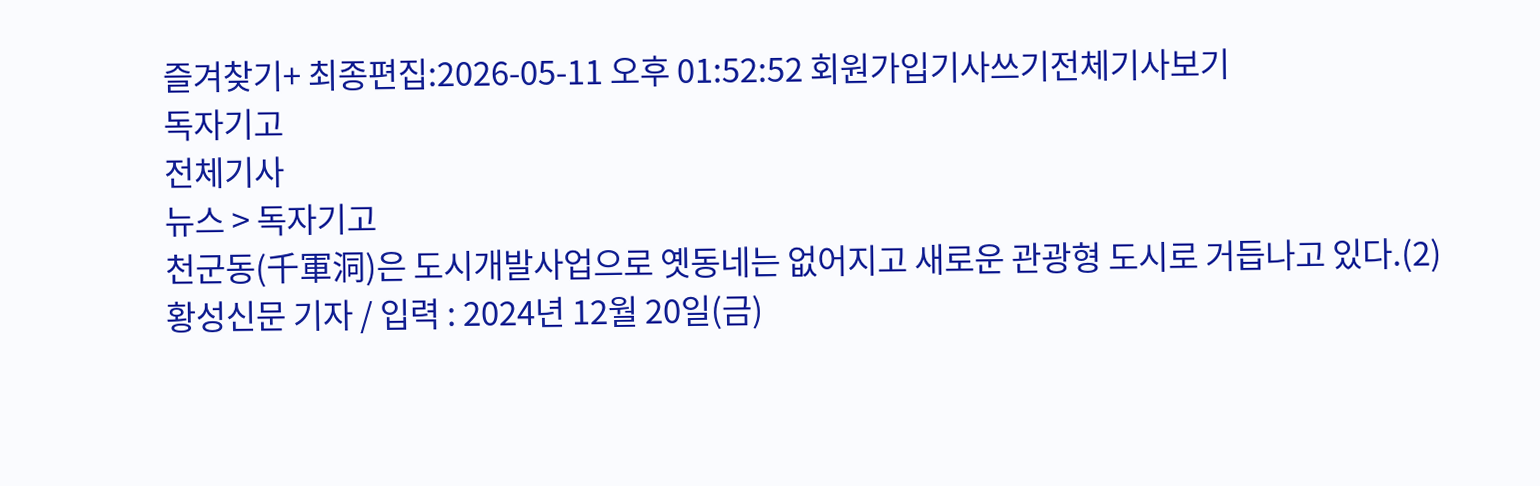즐겨찾기+ 최종편집:2026-05-11 오후 01:52:52 회원가입기사쓰기전체기사보기
독자기고
전체기사
뉴스 > 독자기고
천군동(千軍洞)은 도시개발사업으로 옛동네는 없어지고 새로운 관광형 도시로 거듭나고 있다.(2)
황성신문 기자 / 입력 : 2024년 12월 20일(금)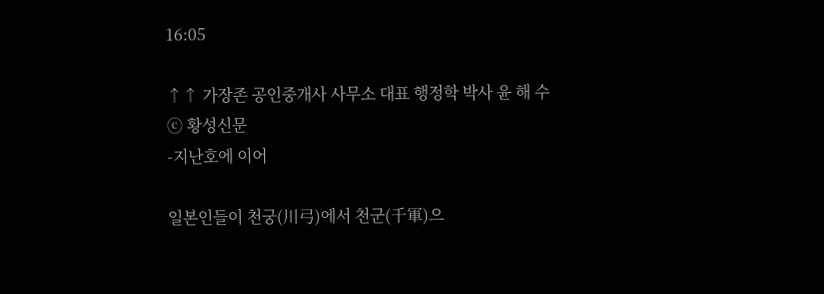16:05

↑↑ 가장존 공인중개사 사무소 대표 행정학 박사 윤 해 수
ⓒ 황성신문
-지난호에 이어

일본인들이 천궁(川弓)에서 천군(千軍)으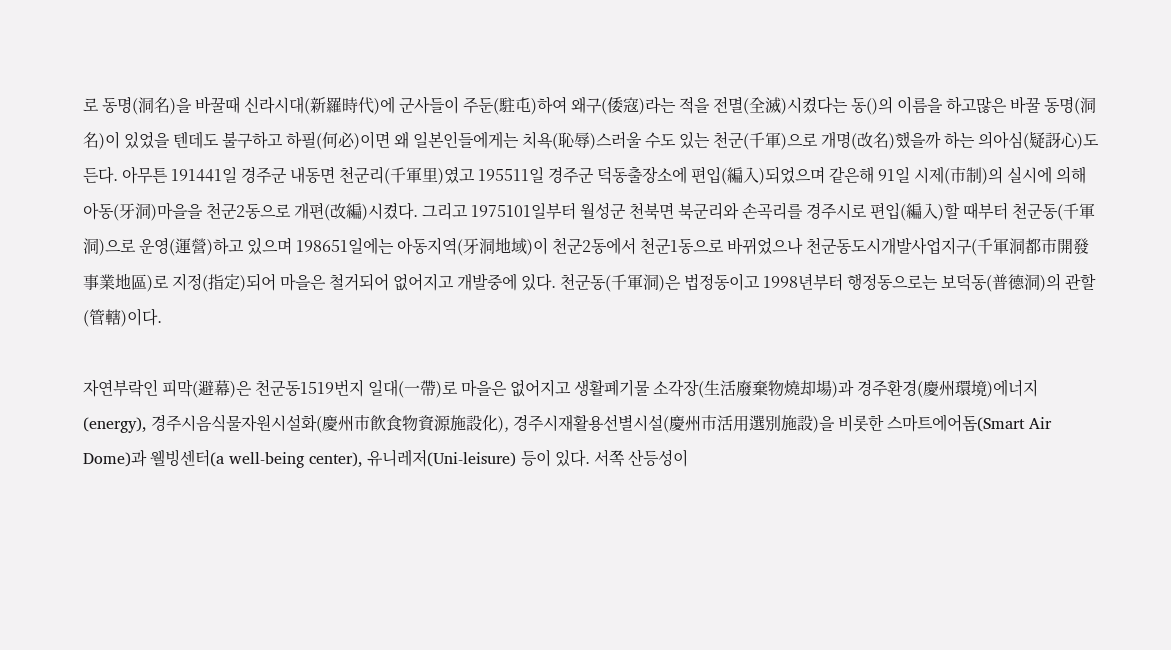로 동명(洞名)을 바꿀때 신라시대(新羅時代)에 군사들이 주둔(駐屯)하여 왜구(倭寇)라는 적을 전멸(全滅)시켰다는 동()의 이름을 하고많은 바꿀 동명(洞名)이 있었을 텐데도 불구하고 하필(何必)이면 왜 일본인들에게는 치욕(恥辱)스러울 수도 있는 천군(千軍)으로 개명(改名)했을까 하는 의아심(疑訝心)도 든다. 아무튼 191441일 경주군 내동면 천군리(千軍里)였고 195511일 경주군 덕동출장소에 편입(編入)되었으며 같은해 91일 시제(市制)의 실시에 의해 아동(牙洞)마을을 천군2동으로 개편(改編)시켰다. 그리고 1975101일부터 월성군 천북면 북군리와 손곡리를 경주시로 편입(編入)할 때부터 천군동(千軍洞)으로 운영(運營)하고 있으며 198651일에는 아동지역(牙洞地域)이 천군2동에서 천군1동으로 바뀌었으나 천군동도시개발사업지구(千軍洞都市開發事業地區)로 지정(指定)되어 마을은 철거되어 없어지고 개발중에 있다. 천군동(千軍洞)은 법정동이고 1998년부터 행정동으로는 보덕동(普德洞)의 관할(管轄)이다.

자연부락인 피막(避幕)은 천군동1519번지 일대(一帶)로 마을은 없어지고 생활폐기물 소각장(生活廢棄物燒却場)과 경주환경(慶州環境)에너지(energy), 경주시음식물자원시설화(慶州市飮食物資源施設化), 경주시재활용선별시설(慶州市活用選別施設)을 비롯한 스마트에어돔(Smart Air Dome)과 웰빙센터(a well-being center), 유니레저(Uni-leisure) 등이 있다. 서쪽 산등성이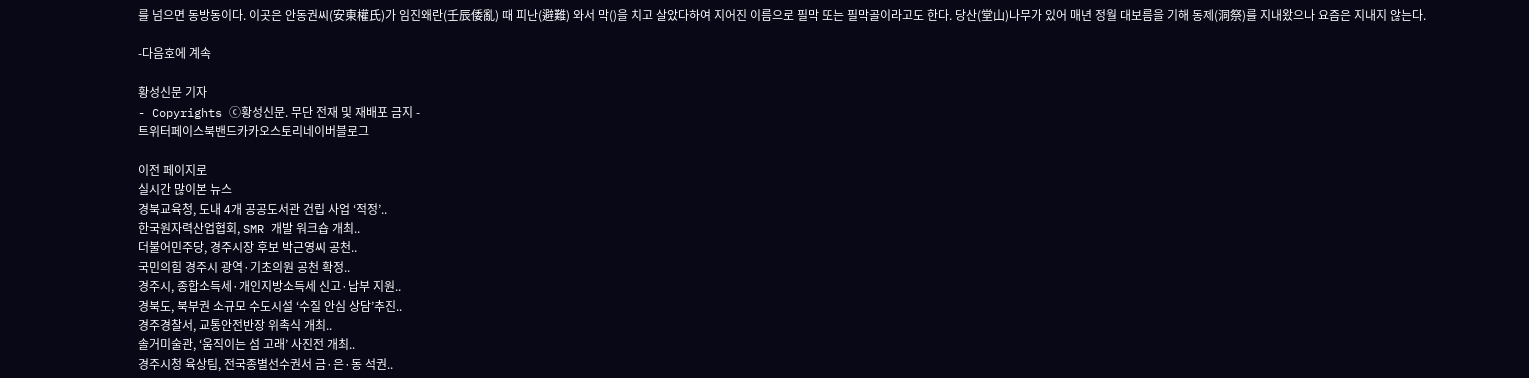를 넘으면 동방동이다. 이곳은 안동권씨(安東權氏)가 임진왜란(壬辰倭亂) 때 피난(避難) 와서 막()을 치고 살았다하여 지어진 이름으로 필막 또는 필막골이라고도 한다. 당산(堂山)나무가 있어 매년 정월 대보름을 기해 동제(洞祭)를 지내왔으나 요즘은 지내지 않는다.

-다음호에 계속

황성신문 기자
- Copyrights ⓒ황성신문. 무단 전재 및 재배포 금지 -
트위터페이스북밴드카카오스토리네이버블로그

이전 페이지로
실시간 많이본 뉴스
경북교육청, 도내 4개 공공도서관 건립 사업 ‘적정’..
한국원자력산업협회, SMR 개발 워크숍 개최..
더불어민주당, 경주시장 후보 박근영씨 공천..
국민의힘 경주시 광역·기초의원 공천 확정..
경주시, 종합소득세·개인지방소득세 신고·납부 지원..
경북도, 북부권 소규모 수도시설 ‘수질 안심 상담’추진..
경주경찰서, 교통안전반장 위촉식 개최..
솔거미술관, ‘움직이는 섬 고래’ 사진전 개최..
경주시청 육상팀, 전국종별선수권서 금·은·동 석권..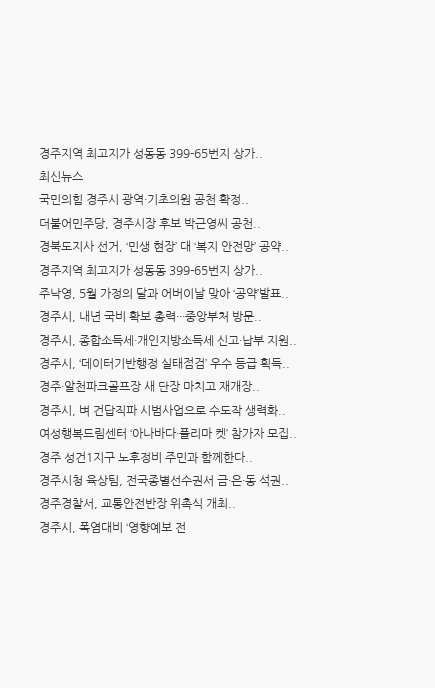경주지역 최고지가 성동동 399-65번지 상가..
최신뉴스
국민의힘 경주시 광역·기초의원 공천 확정..
더불어민주당, 경주시장 후보 박근영씨 공천..
경북도지사 선거, ‘민생 현장’ 대 ‘복지 안전망’ 공약..
경주지역 최고지가 성동동 399-65번지 상가..
주낙영, 5월 가정의 달과 어버이날 맞아 ‘공약’발표..
경주시, 내년 국비 확보 총력···중앙부처 방문..
경주시, 종합소득세·개인지방소득세 신고·납부 지원..
경주시, ‘데이터기반행정 실태점검’ 우수 등급 획득..
경주·알천파크골프장 새 단장 마치고 재개장..
경주시, 벼 건답직파 시범사업으로 수도작 생력화..
여성행복드림센터 ‘아나바다·플리마 켓’ 참가자 모집..
경주 성건1지구 노후정비 주민과 함께한다..
경주시청 육상팀, 전국종별선수권서 금·은·동 석권..
경주경찰서, 교통안전반장 위촉식 개최..
경주시, 폭염대비 ‘영향예보 전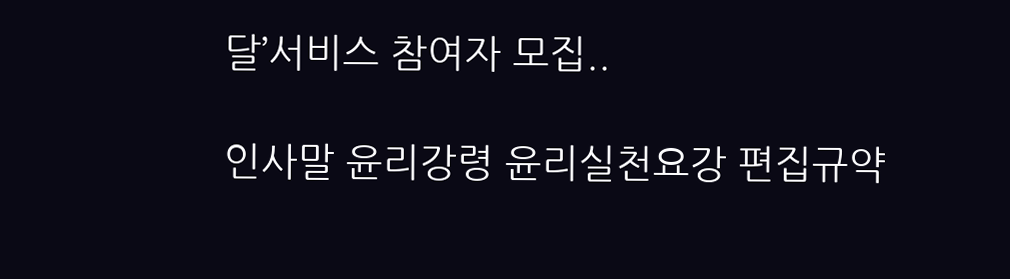달’서비스 참여자 모집..

인사말 윤리강령 윤리실천요강 편집규약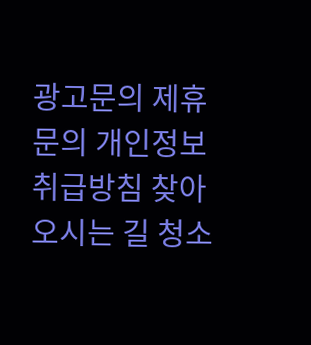광고문의 제휴문의 개인정보취급방침 찾아오시는 길 청소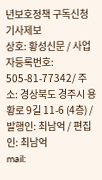년보호정책 구독신청 기사제보
상호: 황성신문 / 사업자등록번호: 505-81-77342/ 주소: 경상북도 경주시 용황로 9길 11-6 (4층) / 발행인: 최남억 / 편집인: 최남억
mail: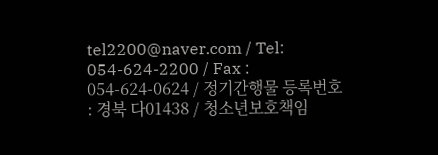tel2200@naver.com / Tel: 054-624-2200 / Fax : 054-624-0624 / 정기간행물 등록번호 : 경북 다01438 / 청소년보호책임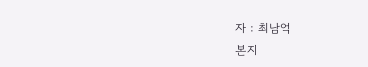자 : 최남억
본지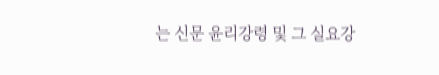는 신문 윤리강령 및 그 실요강